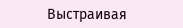Выстраивая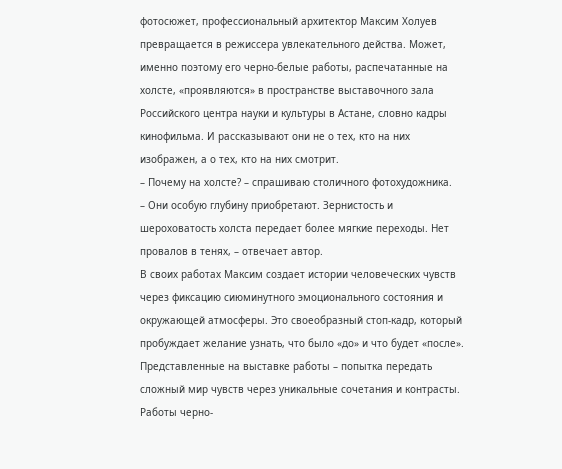фотосюжет, профессиональный архитектор Максим Холуев превращается в режиссера увлекательного действа. Может, именно поэтому его черно-белые работы, распечатанные на холсте, «проявляются» в пространстве выставочного зала Российского центра науки и культуры в Астане, словно кадры кинофильма. И рассказывают они не о тех, кто на них изображен, а о тех, кто на них смотрит.
– Почему на холсте? – спрашиваю столичного фотохудожника.
– Они особую глубину приобретают. Зернистость и шероховатость холста передает более мягкие переходы. Нет провалов в тенях, – отвечает автор.
В своих работах Максим создает истории человеческих чувств через фиксацию сиюминутного эмоционального состояния и окружающей атмосферы. Это своеобразный стоп-кадр, который пробуждает желание узнать, что было «до» и что будет «после». Представленные на выставке работы – попытка передать сложный мир чувств через уникальные сочетания и контрасты.
Работы черно-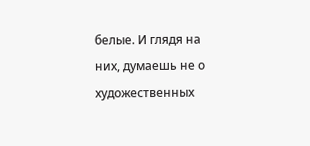белые. И глядя на них, думаешь не о художественных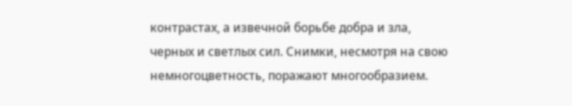контрастах, а извечной борьбе добра и зла, черных и светлых сил. Снимки, несмотря на свою немногоцветность, поражают многообразием.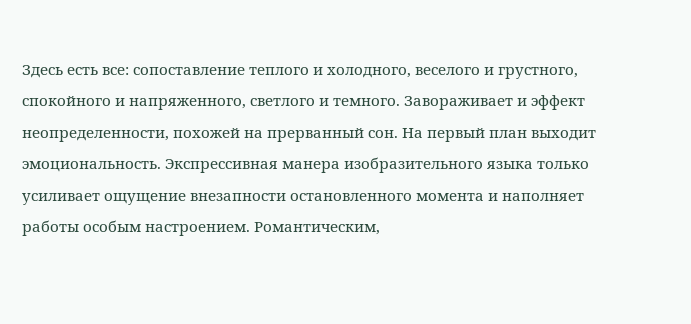Здесь есть все: сопоставление теплого и холодного, веселого и грустного, спокойного и напряженного, светлого и темного. Завораживает и эффект неопределенности, похожей на прерванный сон. На первый план выходит эмоциональность. Экспрессивная манера изобразительного языка только усиливает ощущение внезапности остановленного момента и наполняет работы особым настроением. Романтическим,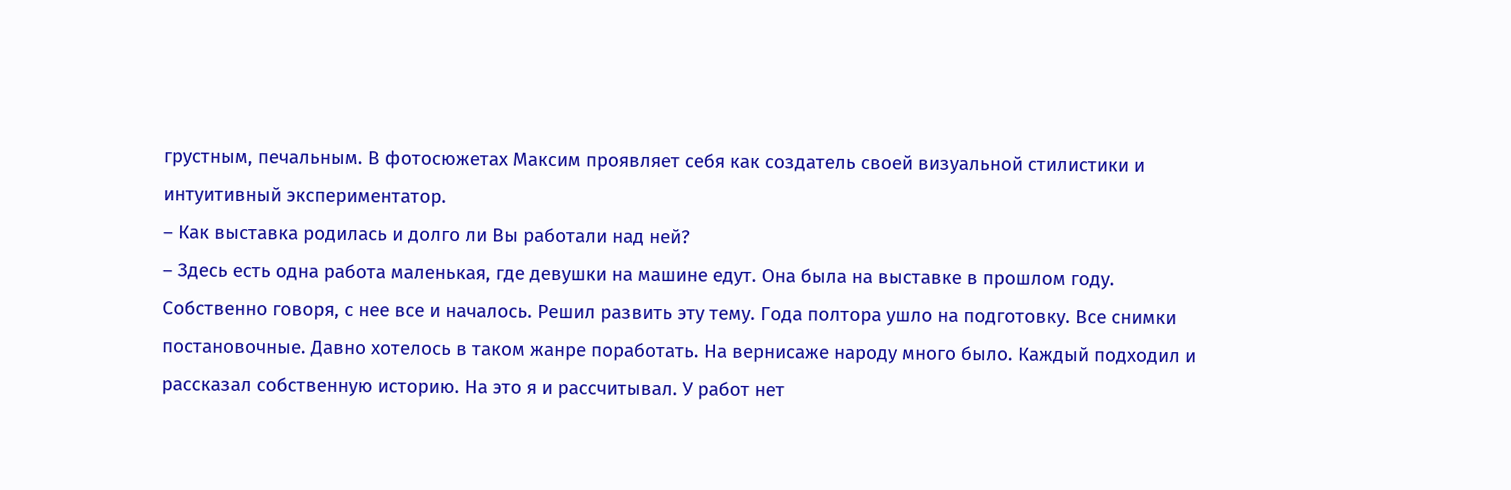грустным, печальным. В фотосюжетах Максим проявляет себя как создатель своей визуальной стилистики и интуитивный экспериментатор.
– Как выставка родилась и долго ли Вы работали над ней?
– Здесь есть одна работа маленькая, где девушки на машине едут. Она была на выставке в прошлом году. Собственно говоря, с нее все и началось. Решил развить эту тему. Года полтора ушло на подготовку. Все снимки постановочные. Давно хотелось в таком жанре поработать. На вернисаже народу много было. Каждый подходил и рассказал собственную историю. На это я и рассчитывал. У работ нет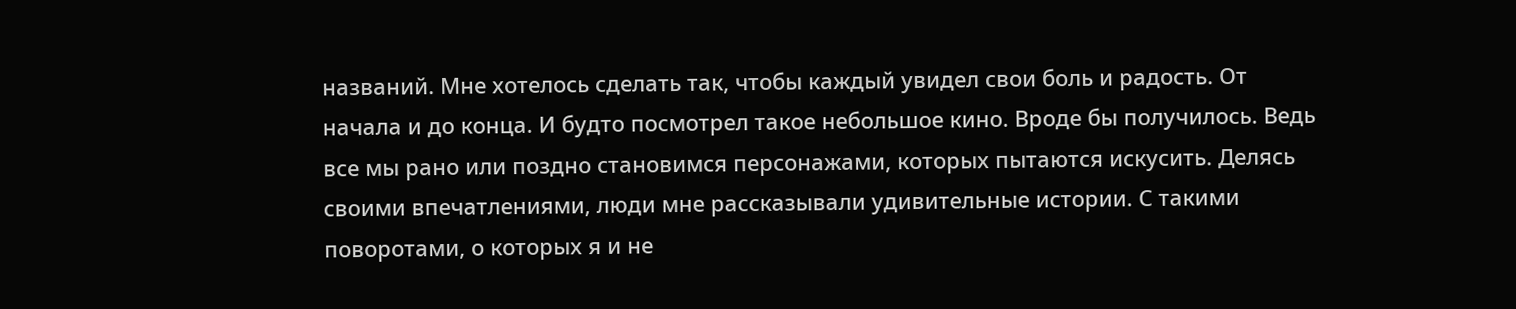названий. Мне хотелось сделать так, чтобы каждый увидел свои боль и радость. От начала и до конца. И будто посмотрел такое небольшое кино. Вроде бы получилось. Ведь все мы рано или поздно становимся персонажами, которых пытаются искусить. Делясь своими впечатлениями, люди мне рассказывали удивительные истории. С такими поворотами, о которых я и не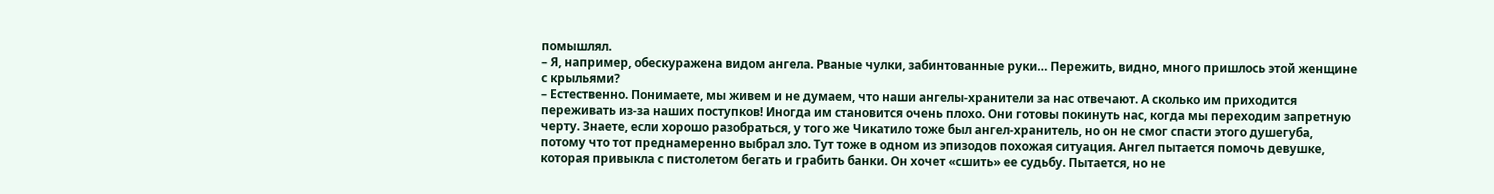помышлял.
– Я, например, обескуражена видом ангела. Рваные чулки, забинтованные руки… Пережить, видно, много пришлось этой женщине с крыльями?
– Естественно. Понимаете, мы живем и не думаем, что наши ангелы-хранители за нас отвечают. А сколько им приходится переживать из-за наших поступков! Иногда им становится очень плохо. Они готовы покинуть нас, когда мы переходим запретную черту. Знаете, если хорошо разобраться, у того же Чикатило тоже был ангел-хранитель, но он не смог спасти этого душегуба, потому что тот преднамеренно выбрал зло. Тут тоже в одном из эпизодов похожая ситуация. Ангел пытается помочь девушке, которая привыкла с пистолетом бегать и грабить банки. Он хочет «сшить» ее судьбу. Пытается, но не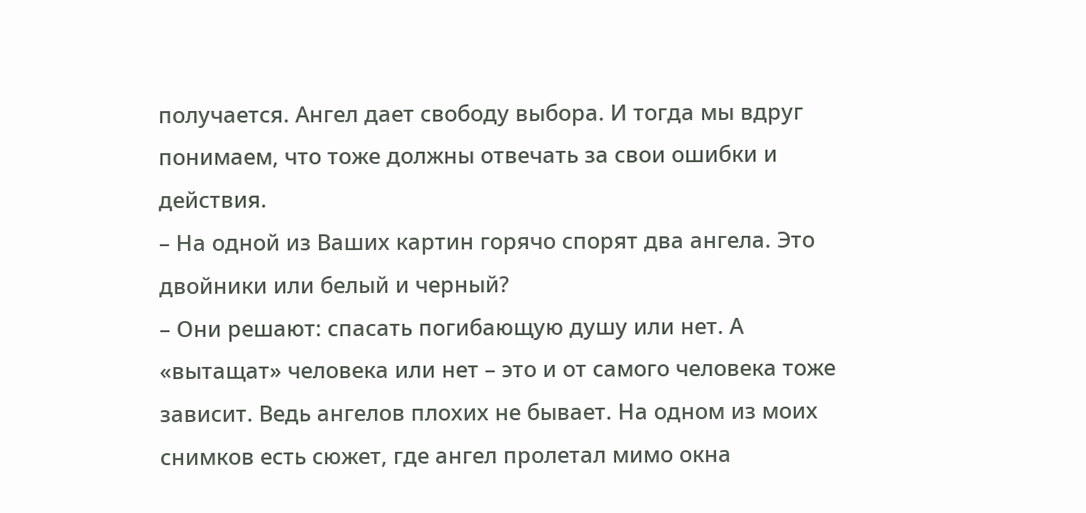получается. Ангел дает свободу выбора. И тогда мы вдруг понимаем, что тоже должны отвечать за свои ошибки и действия.
– На одной из Ваших картин горячо спорят два ангела. Это двойники или белый и черный?
– Они решают: спасать погибающую душу или нет. А «вытащат» человека или нет – это и от самого человека тоже зависит. Ведь ангелов плохих не бывает. На одном из моих снимков есть сюжет, где ангел пролетал мимо окна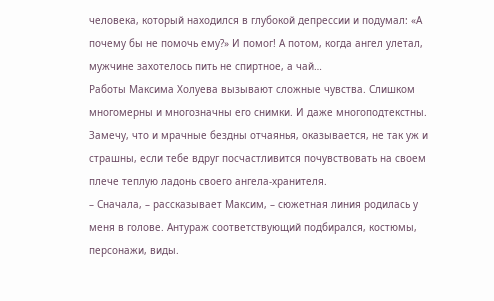человека, который находился в глубокой депрессии и подумал: «А почему бы не помочь ему?» И помог! А потом, когда ангел улетал, мужчине захотелось пить не спиртное, а чай…
Работы Максима Холуева вызывают сложные чувства. Слишком многомерны и многозначны его снимки. И даже многоподтекстны. Замечу, что и мрачные бездны отчаянья, оказывается, не так уж и страшны, если тебе вдруг посчастливится почувствовать на своем плече теплую ладонь своего ангела-хранителя.
– Сначала, – рассказывает Максим, – сюжетная линия родилась у меня в голове. Антураж соответствующий подбирался, костюмы, персонажи, виды.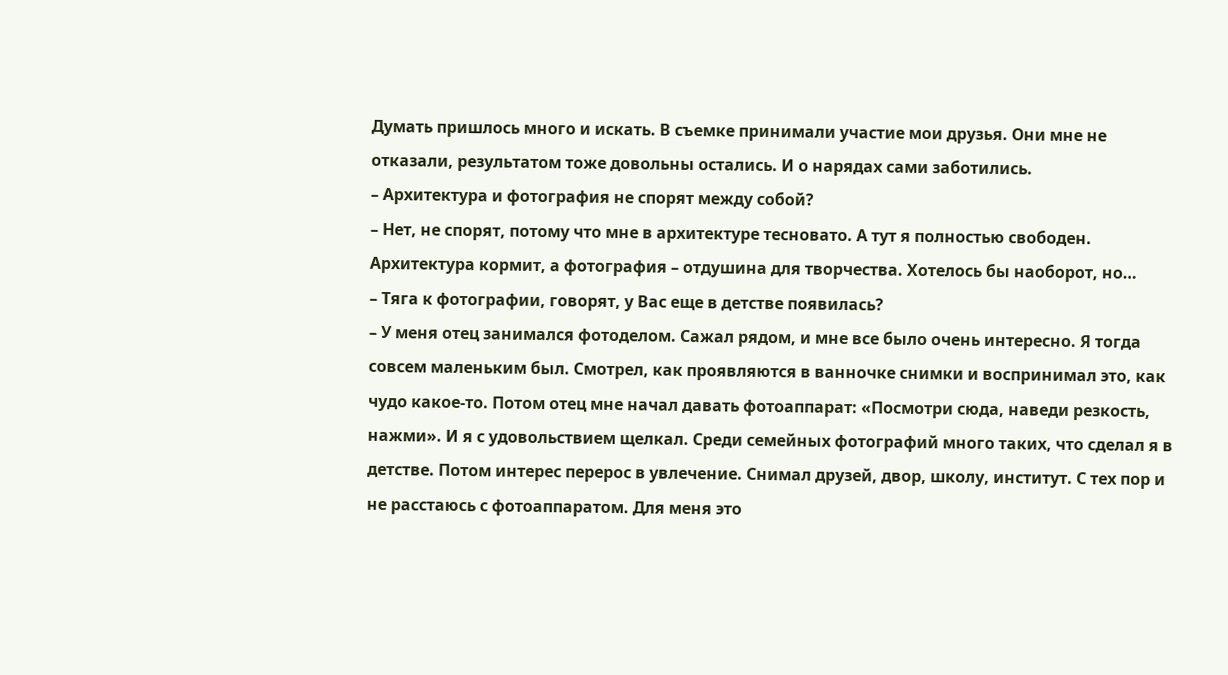Думать пришлось много и искать. В съемке принимали участие мои друзья. Они мне не отказали, результатом тоже довольны остались. И о нарядах сами заботились.
– Архитектура и фотография не спорят между собой?
– Нет, не спорят, потому что мне в архитектуре тесновато. А тут я полностью свободен. Архитектура кормит, а фотография – отдушина для творчества. Хотелось бы наоборот, но…
– Тяга к фотографии, говорят, у Вас еще в детстве появилась?
– У меня отец занимался фотоделом. Сажал рядом, и мне все было очень интересно. Я тогда совсем маленьким был. Смотрел, как проявляются в ванночке снимки и воспринимал это, как чудо какое-то. Потом отец мне начал давать фотоаппарат: «Посмотри сюда, наведи резкость, нажми». И я с удовольствием щелкал. Среди семейных фотографий много таких, что сделал я в детстве. Потом интерес перерос в увлечение. Снимал друзей, двор, школу, институт. С тех пор и не расстаюсь с фотоаппаратом. Для меня это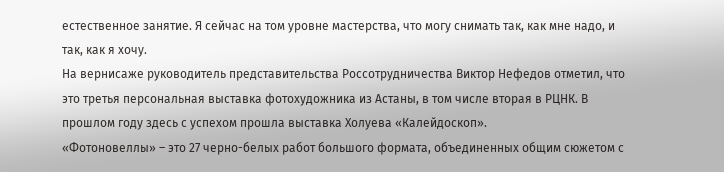естественное занятие. Я сейчас на том уровне мастерства, что могу снимать так, как мне надо, и так, как я хочу.
На вернисаже руководитель представительства Россотрудничества Виктор Нефедов отметил, что это третья персональная выставка фотохудожника из Астаны, в том числе вторая в РЦНК. В прошлом году здесь с успехом прошла выставка Холуева «Калейдоскоп».
«Фотоновеллы» – это 27 черно-белых работ большого формата, объединенных общим сюжетом с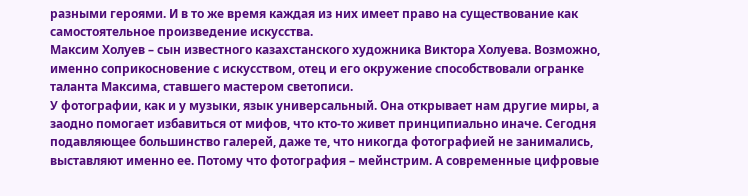разными героями. И в то же время каждая из них имеет право на существование как самостоятельное произведение искусства.
Максим Холуев – сын известного казахстанского художника Виктора Холуева. Возможно, именно соприкосновение с искусством, отец и его окружение способствовали огранке таланта Максима, ставшего мастером светописи.
У фотографии, как и у музыки, язык универсальный. Она открывает нам другие миры, а заодно помогает избавиться от мифов, что кто-то живет принципиально иначе. Сегодня подавляющее большинство галерей, даже те, что никогда фотографией не занимались, выставляют именно ее. Потому что фотография – мейнстрим. А современные цифровые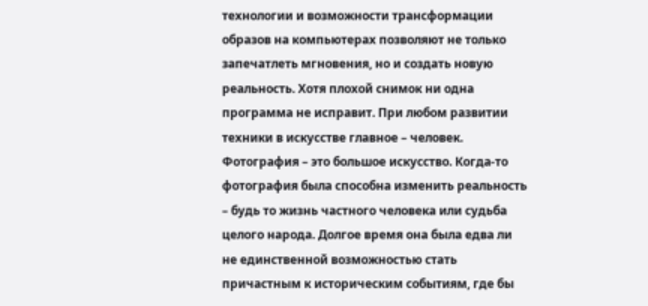технологии и возможности трансформации образов на компьютерах позволяют не только запечатлеть мгновения, но и создать новую реальность. Хотя плохой снимок ни одна программа не исправит. При любом развитии техники в искусстве главное – человек.
Фотография – это большое искусство. Когда-то фотография была способна изменить реальность – будь то жизнь частного человека или судьба целого народа. Долгое время она была едва ли не единственной возможностью стать причастным к историческим событиям, где бы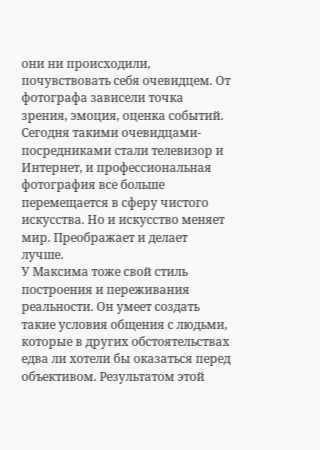они ни происходили, почувствовать себя очевидцем. От фотографа зависели точка зрения, эмоция, оценка событий. Сегодня такими очевидцами-посредниками стали телевизор и Интернет, и профессиональная фотография все больше перемещается в сферу чистого искусства. Но и искусство меняет мир. Преображает и делает лучше.
У Максима тоже свой стиль построения и переживания реальности. Он умеет создать такие условия общения с людьми, которые в других обстоятельствах едва ли хотели бы оказаться перед объективом. Результатом этой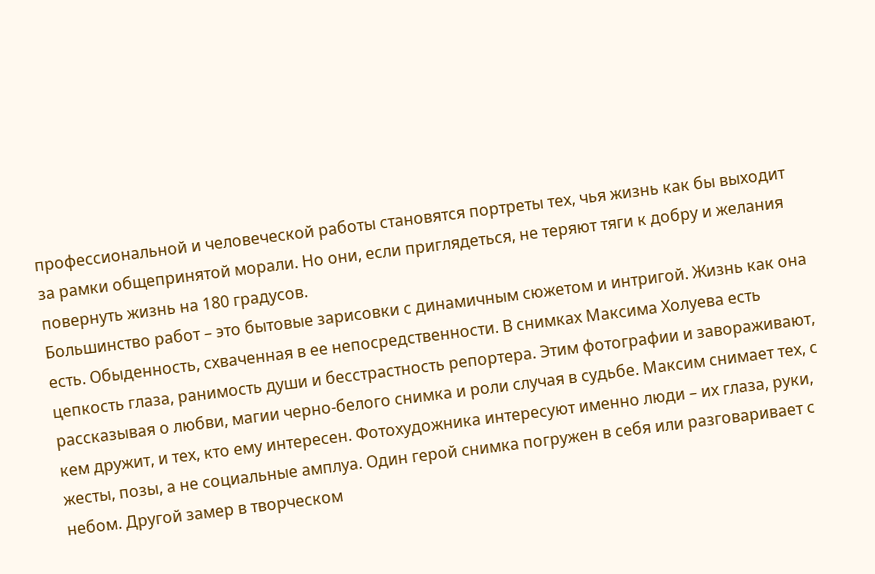профессиональной и человеческой работы становятся портреты тех, чья жизнь как бы выходит за рамки общепринятой морали. Но они, если приглядеться, не теряют тяги к добру и желания повернуть жизнь на 180 градусов.
Большинство работ – это бытовые зарисовки с динамичным сюжетом и интригой. Жизнь как она есть. Обыденность, схваченная в ее непосредственности. В снимках Максима Холуева есть цепкость глаза, ранимость души и бесстрастность репортера. Этим фотографии и завораживают, рассказывая о любви, магии черно-белого снимка и роли случая в судьбе. Максим снимает тех, с кем дружит, и тех, кто ему интересен. Фотохудожника интересуют именно люди – их глаза, руки, жесты, позы, а не социальные амплуа. Один герой снимка погружен в себя или разговаривает с небом. Другой замер в творческом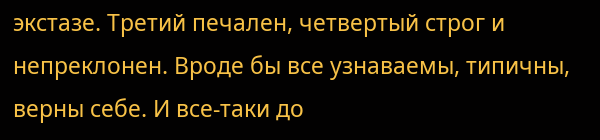экстазе. Третий печален, четвертый строг и непреклонен. Вроде бы все узнаваемы, типичны, верны себе. И все-таки до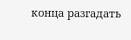конца разгадать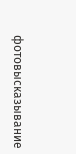фотовысказывание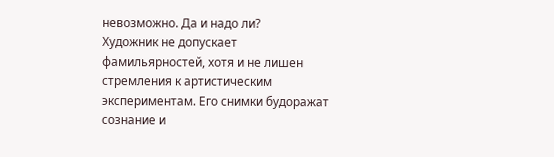невозможно. Да и надо ли?
Художник не допускает фамильярностей, хотя и не лишен стремления к артистическим экспериментам. Его снимки будоражат сознание и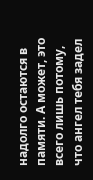надолго остаются в памяти. А может, это всего лишь потому, что ангел тебя задел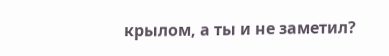крылом, а ты и не заметил?